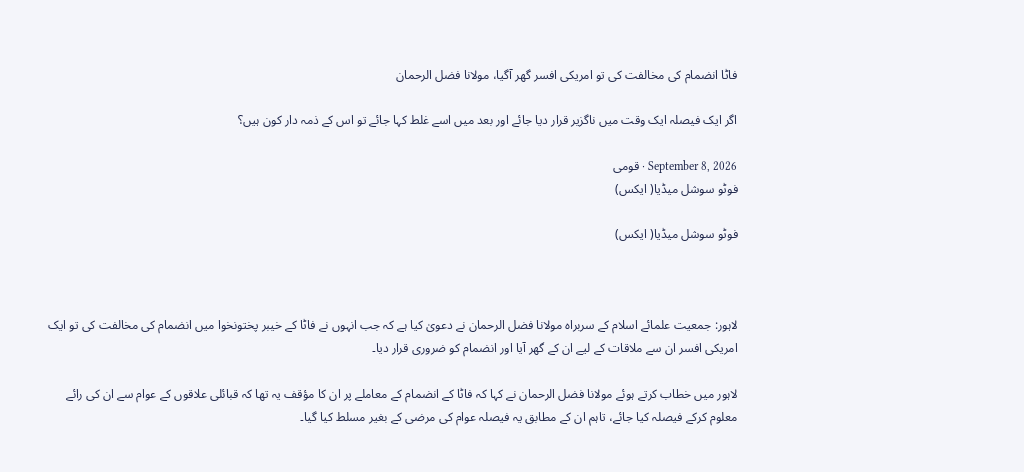فاٹا انضمام کی مخالفت کی تو امریکی افسر گھر آگیا، مولانا فضل الرحمان

اگر ایک فیصلہ ایک وقت میں ناگزیر قرار دیا جائے اور بعد میں اسے غلط کہا جائے تو اس کے ذمہ دار کون ہیں؟

September 8, 2026 · قومی
فوٹو سوشل میڈیا( ایکس)

فوٹو سوشل میڈیا( ایکس)



لاہور: جمعیت علمائے اسلام کے سربراہ مولانا فضل الرحمان نے دعویٰ کیا ہے کہ جب انہوں نے فاٹا کے خیبر پختونخوا میں انضمام کی مخالفت کی تو ایک امریکی افسر ان سے ملاقات کے لیے ان کے گھر آیا اور انضمام کو ضروری قرار دیا۔

لاہور میں خطاب کرتے ہوئے مولانا فضل الرحمان نے کہا کہ فاٹا کے انضمام کے معاملے پر ان کا مؤقف یہ تھا کہ قبائلی علاقوں کے عوام سے ان کی رائے معلوم کرکے فیصلہ کیا جائے، تاہم ان کے مطابق یہ فیصلہ عوام کی مرضی کے بغیر مسلط کیا گیا۔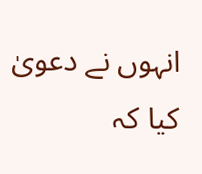انہوں نے دعویٰ کیا کہ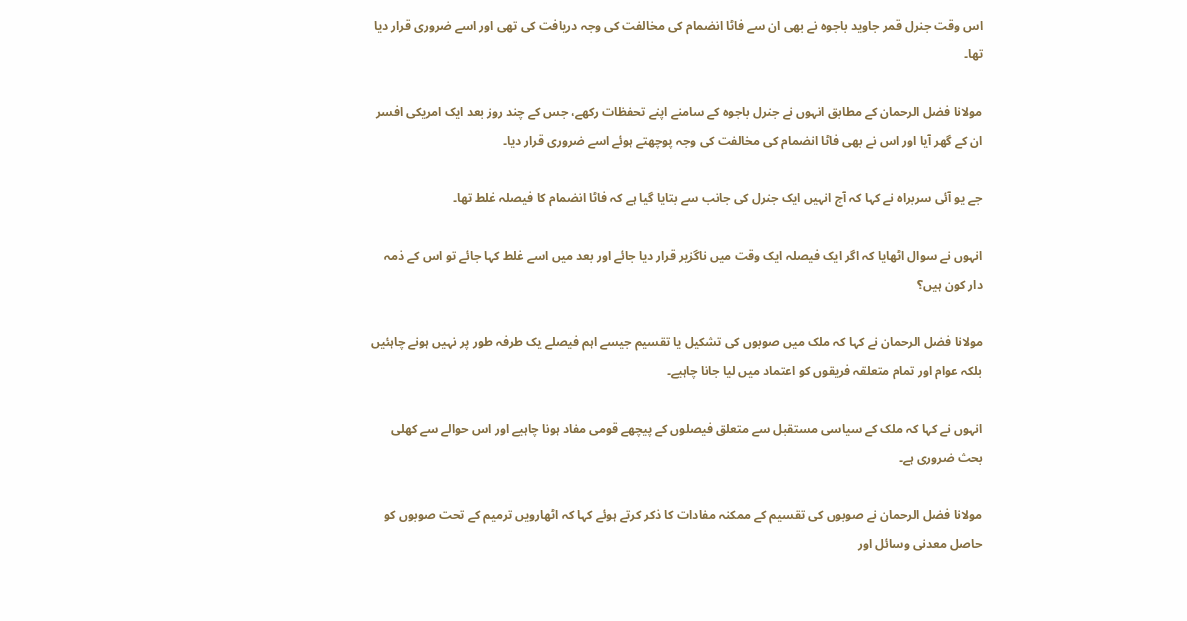اس وقت جنرل قمر جاوید باجوہ نے بھی ان سے فاٹا انضمام کی مخالفت کی وجہ دریافت کی تھی اور اسے ضروری قرار دیا تھا۔

مولانا فضل الرحمان کے مطابق انہوں نے جنرل باجوہ کے سامنے اپنے تحفظات رکھے، جس کے چند روز بعد ایک امریکی افسر ان کے گھر آیا اور اس نے بھی فاٹا انضمام کی مخالفت کی وجہ پوچھتے ہوئے اسے ضروری قرار دیا۔

جے یو آئی سربراہ نے کہا کہ آج انہیں ایک جنرل کی جانب سے بتایا گیا ہے کہ فاٹا انضمام کا فیصلہ غلط تھا۔

انہوں نے سوال اٹھایا کہ اگر ایک فیصلہ ایک وقت میں ناگزیر قرار دیا جائے اور بعد میں اسے غلط کہا جائے تو اس کے ذمہ دار کون ہیں؟

مولانا فضل الرحمان نے کہا کہ ملک میں صوبوں کی تشکیل یا تقسیم جیسے اہم فیصلے یک طرفہ طور پر نہیں ہونے چاہئیں بلکہ عوام اور تمام متعلقہ فریقوں کو اعتماد میں لیا جانا چاہیے۔

انہوں نے کہا کہ ملک کے سیاسی مستقبل سے متعلق فیصلوں کے پیچھے قومی مفاد ہونا چاہیے اور اس حوالے سے کھلی بحث ضروری ہے۔

مولانا فضل الرحمان نے صوبوں کی تقسیم کے ممکنہ مفادات کا ذکر کرتے ہوئے کہا کہ اٹھارویں ترمیم کے تحت صوبوں کو حاصل معدنی وسائل اور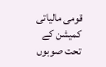قومی مالیاتی کمیشن کے تحت صوبوں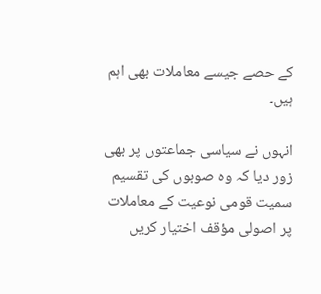کے حصے جیسے معاملات بھی اہم ہیں۔

انہوں نے سیاسی جماعتوں پر بھی زور دیا کہ وہ صوبوں کی تقسیم سمیت قومی نوعیت کے معاملات پر اصولی مؤقف اختیار کریں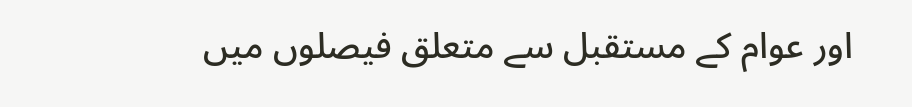اور عوام کے مستقبل سے متعلق فیصلوں میں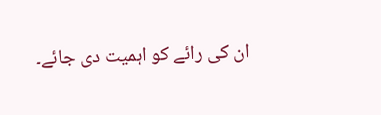ان کی رائے کو اہمیت دی جائے۔